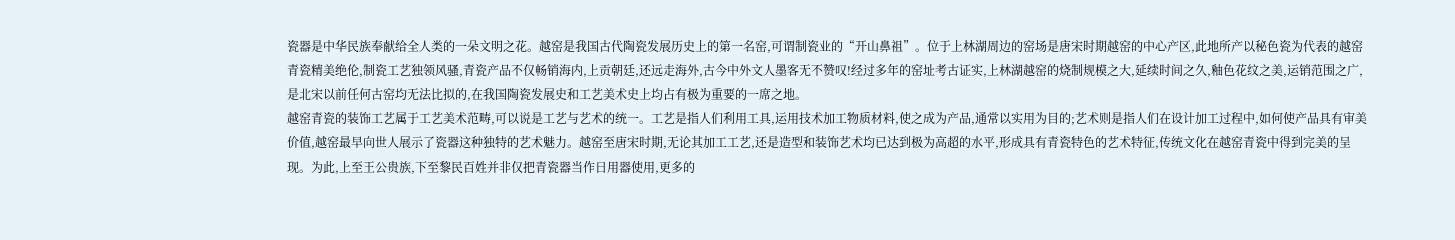瓷器是中华民族奉献给全人类的一朵文明之花。越窑是我国古代陶瓷发展历史上的第一名窑,可谓制瓷业的“开山鼻祖”。位于上林湖周边的窑场是唐宋时期越窑的中心产区,此地所产以秘色瓷为代表的越窑青瓷精美绝伦,制瓷工艺独领风骚,青瓷产品不仅畅销海内,上贡朝廷,还远走海外,古今中外文人墨客无不赞叹!经过多年的窑址考古证实,上林湖越窑的烧制规模之大,延续时间之久,釉色花纹之美,运销范围之广,是北宋以前任何古窑均无法比拟的,在我国陶瓷发展史和工艺美术史上均占有极为重要的一席之地。
越窑青瓷的装饰工艺属于工艺美术范畴,可以说是工艺与艺术的统一。工艺是指人们利用工具,运用技术加工物质材料,使之成为产品,通常以实用为目的;艺术则是指人们在设计加工过程中,如何使产品具有审美价值,越窑最早向世人展示了瓷器这种独特的艺术魅力。越窑至唐宋时期,无论其加工工艺,还是造型和装饰艺术均已达到极为高超的水平,形成具有青瓷特色的艺术特征,传统文化在越窑青瓷中得到完美的呈现。为此,上至王公贵族,下至黎民百姓并非仅把青瓷器当作日用器使用,更多的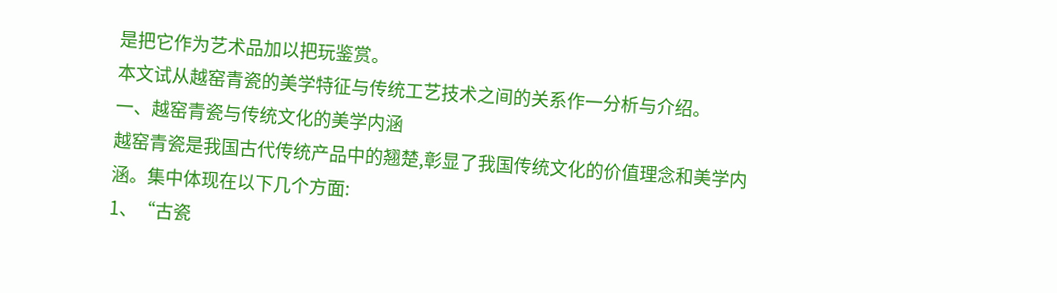是把它作为艺术品加以把玩鉴赏。
本文试从越窑青瓷的美学特征与传统工艺技术之间的关系作一分析与介绍。
一、越窑青瓷与传统文化的美学内涵
越窑青瓷是我国古代传统产品中的翘楚,彰显了我国传统文化的价值理念和美学内涵。集中体现在以下几个方面:
1、“古瓷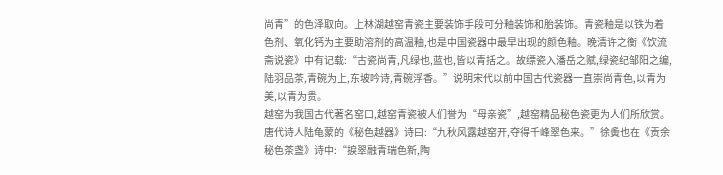尚青”的色泽取向。上林湖越窑青瓷主要装饰手段可分釉装饰和胎装饰。青瓷釉是以铁为着色剂、氧化钙为主要助溶剂的高温釉,也是中国瓷器中最早出现的颜色釉。晚清许之衡《饮流斋说瓷》中有记载:“古瓷尚青,凡绿也,蓝也,皆以青括之。故缥瓷入潘岳之赋,绿瓷纪邹阳之编,陆羽品茶,青碗为上,东坡吟诗,青碗浮香。”说明宋代以前中国古代瓷器一直崇尚青色,以青为美,以青为贵。
越窑为我国古代著名窑口,越窑青瓷被人们誉为“母亲瓷”,越窑精品秘色瓷更为人们所欣赏。唐代诗人陆龟蒙的《秘色越器》诗曰:“九秋风露越窑开,夺得千峰翠色来。”徐夤也在《贡余秘色茶盏》诗中:“捩翠融青瑞色新,陶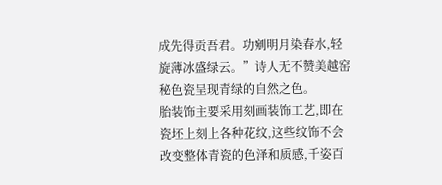成先得贡吾君。功剜明月染春水,轻旋薄冰盛绿云。”诗人无不赞美越窑秘色瓷呈现青绿的自然之色。
胎装饰主要采用刻画装饰工艺,即在瓷坯上刻上各种花纹,这些纹饰不会改变整体青瓷的色泽和质感,千姿百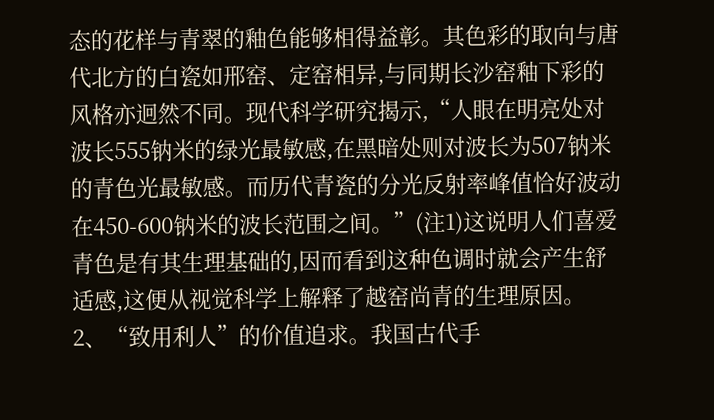态的花样与青翠的釉色能够相得益彰。其色彩的取向与唐代北方的白瓷如邢窑、定窑相异,与同期长沙窑釉下彩的风格亦迥然不同。现代科学研究揭示,“人眼在明亮处对波长555钠米的绿光最敏感,在黑暗处则对波长为507钠米的青色光最敏感。而历代青瓷的分光反射率峰值恰好波动在450-600钠米的波长范围之间。”(注1)这说明人们喜爱青色是有其生理基础的,因而看到这种色调时就会产生舒适感,这便从视觉科学上解释了越窑尚青的生理原因。
2、“致用利人”的价值追求。我国古代手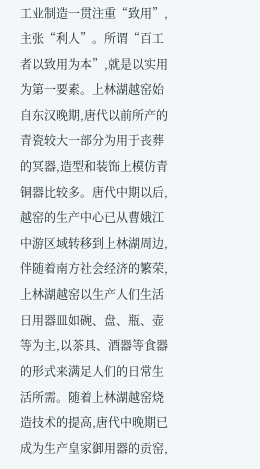工业制造一贯注重“致用”,主张“利人”。所谓“百工者以致用为本”,就是以实用为第一要素。上林湖越窑始自东汉晚期,唐代以前所产的青瓷较大一部分为用于丧葬的冥器,造型和装饰上模仿青铜器比较多。唐代中期以后,越窑的生产中心已从曹娥江中游区域转移到上林湖周边,伴随着南方社会经济的繁荣,上林湖越窑以生产人们生活日用器皿如碗、盘、瓶、壶等为主,以茶具、酒器等食器的形式来满足人们的日常生活所需。随着上林湖越窑烧造技术的提高,唐代中晚期已成为生产皇家御用器的贡窑,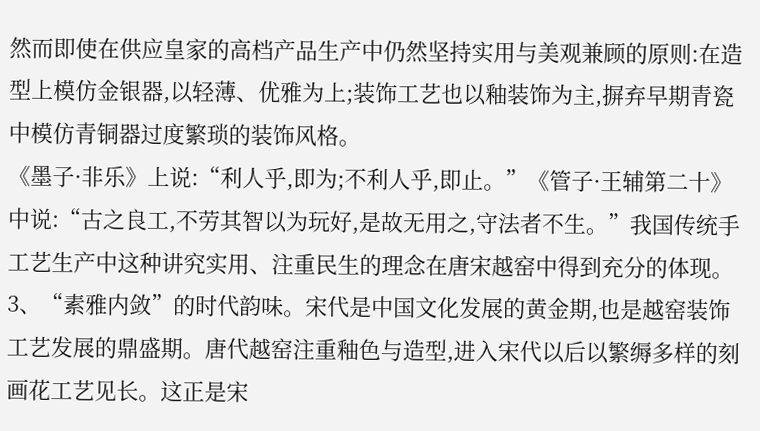然而即使在供应皇家的高档产品生产中仍然坚持实用与美观兼顾的原则:在造型上模仿金银器,以轻薄、优雅为上;装饰工艺也以釉装饰为主,摒弃早期青瓷中模仿青铜器过度繁琐的装饰风格。
《墨子·非乐》上说:“利人乎,即为;不利人乎,即止。”《管子·王辅第二十》中说:“古之良工,不劳其智以为玩好,是故无用之,守法者不生。”我国传统手工艺生产中这种讲究实用、注重民生的理念在唐宋越窑中得到充分的体现。
3、“素雅内敛”的时代韵味。宋代是中国文化发展的黄金期,也是越窑装饰工艺发展的鼎盛期。唐代越窑注重釉色与造型,进入宋代以后以繁缛多样的刻画花工艺见长。这正是宋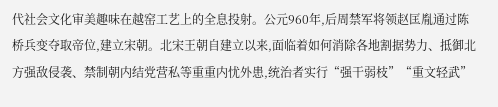代社会文化审美趣味在越窑工艺上的全息投射。公元960年,后周禁军将领赵匡胤通过陈桥兵变夺取帝位,建立宋朝。北宋王朝自建立以来,面临着如何消除各地割据势力、抵御北方强敌侵袭、禁制朝内结党营私等重重内忧外患,统治者实行“强干弱枝”“重文轻武”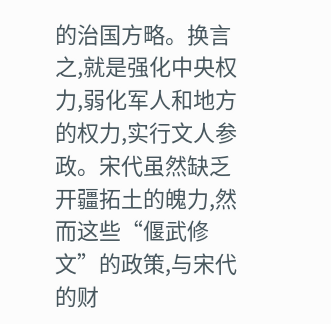的治国方略。换言之,就是强化中央权力,弱化军人和地方的权力,实行文人参政。宋代虽然缺乏开疆拓土的魄力,然而这些“偃武修文”的政策,与宋代的财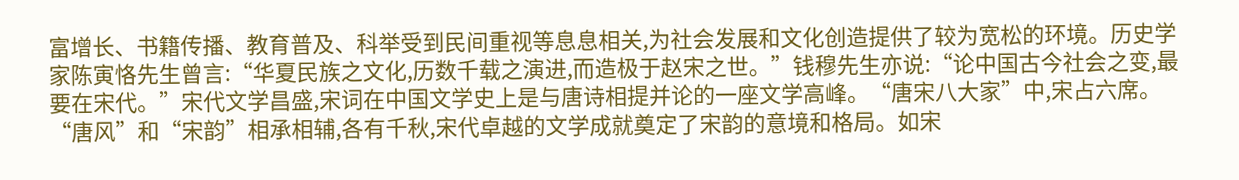富增长、书籍传播、教育普及、科举受到民间重视等息息相关,为社会发展和文化创造提供了较为宽松的环境。历史学家陈寅恪先生曾言:“华夏民族之文化,历数千载之演进,而造极于赵宋之世。”钱穆先生亦说:“论中国古今社会之变,最要在宋代。”宋代文学昌盛,宋词在中国文学史上是与唐诗相提并论的一座文学高峰。“唐宋八大家”中,宋占六席。“唐风”和“宋韵”相承相辅,各有千秋,宋代卓越的文学成就奠定了宋韵的意境和格局。如宋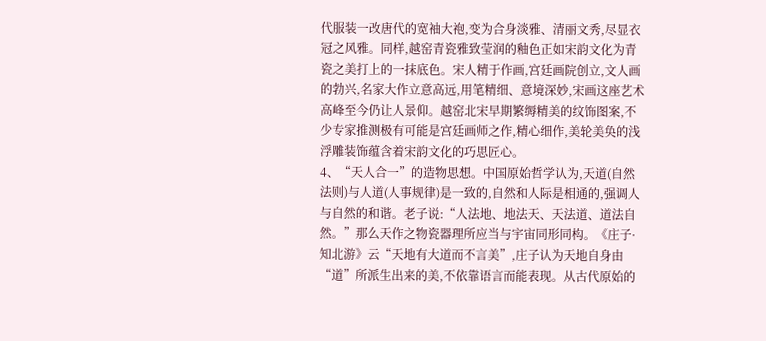代服装一改唐代的宽袖大袍,变为合身淡雅、清丽文秀,尽显衣冠之风雅。同样,越窑青瓷雅致莹润的釉色正如宋韵文化为青瓷之美打上的一抹底色。宋人精于作画,宫廷画院创立,文人画的勃兴,名家大作立意高远,用笔精细、意境深妙,宋画这座艺术高峰至今仍让人景仰。越窑北宋早期繁缛精美的纹饰图案,不少专家推测极有可能是宫廷画师之作,精心细作,美轮美奂的浅浮雕装饰蕴含着宋韵文化的巧思匠心。
4、“天人合一”的造物思想。中国原始哲学认为,天道(自然法则)与人道(人事规律)是一致的,自然和人际是相通的,强调人与自然的和谐。老子说:“人法地、地法天、天法道、道法自然。”那么天作之物瓷器理所应当与宇宙同形同构。《庄子·知北游》云“天地有大道而不言美”,庄子认为天地自身由“道”所派生出来的美,不依靠语言而能表现。从古代原始的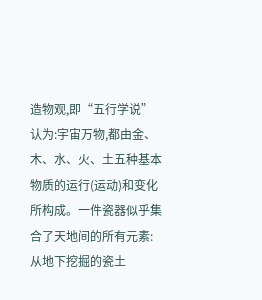造物观,即“五行学说”认为:宇宙万物,都由金、木、水、火、土五种基本物质的运行(运动)和变化所构成。一件瓷器似乎集合了天地间的所有元素:从地下挖掘的瓷土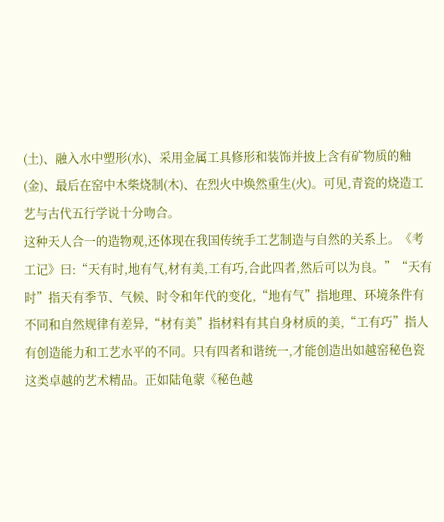(土)、融入水中塑形(水)、采用金属工具修形和装饰并披上含有矿物质的釉(金)、最后在窑中木柴烧制(木)、在烈火中焕然重生(火)。可见,青瓷的烧造工艺与古代五行学说十分吻合。
这种天人合一的造物观,还体现在我国传统手工艺制造与自然的关系上。《考工记》曰:“天有时,地有气,材有美,工有巧,合此四者,然后可以为良。”“天有时”指天有季节、气候、时令和年代的变化,“地有气”指地理、环境条件有不同和自然规律有差异,“材有美”指材料有其自身材质的美,“工有巧”指人有创造能力和工艺水平的不同。只有四者和谐统一,才能创造出如越窑秘色瓷这类卓越的艺术精品。正如陆龟蒙《秘色越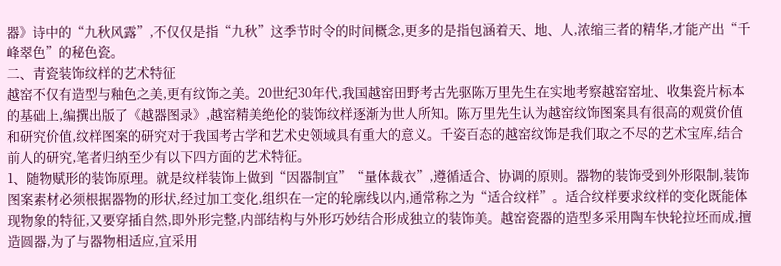器》诗中的“九秋风露”,不仅仅是指“九秋”这季节时令的时间概念,更多的是指包涵着天、地、人,浓缩三者的精华,才能产出“千峰翠色”的秘色瓷。
二、青瓷装饰纹样的艺术特征
越窑不仅有造型与釉色之美,更有纹饰之美。20世纪30年代,我国越窑田野考古先驱陈万里先生在实地考察越窑窑址、收集瓷片标本的基础上,编撰出版了《越器图录》,越窑精美绝伦的装饰纹样逐渐为世人所知。陈万里先生认为越窑纹饰图案具有很高的观赏价值和研究价值,纹样图案的研究对于我国考古学和艺术史领域具有重大的意义。千姿百态的越窑纹饰是我们取之不尽的艺术宝库,结合前人的研究,笔者归纳至少有以下四方面的艺术特征。
1、随物赋形的装饰原理。就是纹样装饰上做到“因器制宜”“量体裁衣”,遵循适合、协调的原则。器物的装饰受到外形限制,装饰图案素材必须根据器物的形状,经过加工变化,组织在一定的轮廓线以内,通常称之为“适合纹样”。适合纹样要求纹样的变化既能体现物象的特征,又要穿插自然,即外形完整,内部结构与外形巧妙结合形成独立的装饰美。越窑瓷器的造型多采用陶车快轮拉坯而成,擅造圆器,为了与器物相适应,宜采用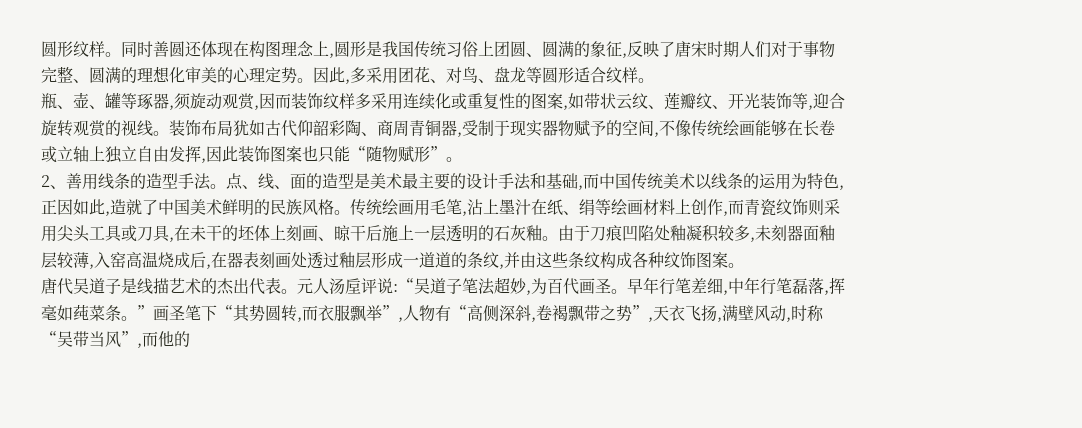圆形纹样。同时善圆还体现在构图理念上,圆形是我国传统习俗上团圆、圆满的象征,反映了唐宋时期人们对于事物完整、圆满的理想化审美的心理定势。因此,多采用团花、对鸟、盘龙等圆形适合纹样。
瓶、壶、罐等琢器,须旋动观赏,因而装饰纹样多采用连续化或重复性的图案,如带状云纹、莲瓣纹、开光装饰等,迎合旋转观赏的视线。装饰布局犹如古代仰韶彩陶、商周青铜器,受制于现实器物赋予的空间,不像传统绘画能够在长卷或立轴上独立自由发挥,因此装饰图案也只能“随物赋形”。
2、善用线条的造型手法。点、线、面的造型是美术最主要的设计手法和基础,而中国传统美术以线条的运用为特色,正因如此,造就了中国美术鲜明的民族风格。传统绘画用毛笔,沾上墨汁在纸、绢等绘画材料上创作,而青瓷纹饰则采用尖头工具或刀具,在未干的坯体上刻画、晾干后施上一层透明的石灰釉。由于刀痕凹陷处釉凝积较多,未刻器面釉层较薄,入窑高温烧成后,在器表刻画处透过釉层形成一道道的条纹,并由这些条纹构成各种纹饰图案。
唐代吴道子是线描艺术的杰出代表。元人汤垕评说:“吴道子笔法超妙,为百代画圣。早年行笔差细,中年行笔磊落,挥毫如莼菜条。”画圣笔下“其势圆转,而衣服飘举”,人物有“高侧深斜,卷褐飘带之势”,天衣飞扬,满壁风动,时称“吴带当风”,而他的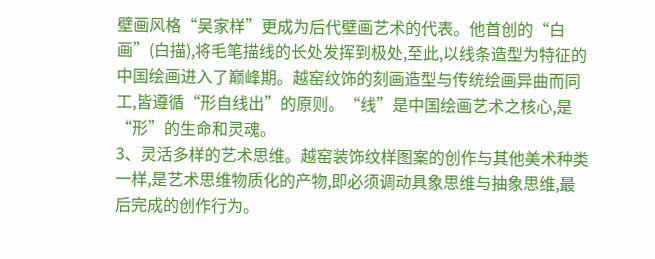壁画风格“吴家样”更成为后代壁画艺术的代表。他首创的“白画”(白描),将毛笔描线的长处发挥到极处,至此,以线条造型为特征的中国绘画进入了巅峰期。越窑纹饰的刻画造型与传统绘画异曲而同工,皆遵循“形自线出”的原则。“线”是中国绘画艺术之核心,是“形”的生命和灵魂。
3、灵活多样的艺术思维。越窑装饰纹样图案的创作与其他美术种类一样,是艺术思维物质化的产物,即必须调动具象思维与抽象思维,最后完成的创作行为。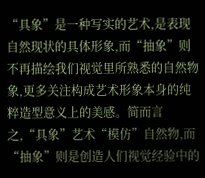“具象”是一种写实的艺术,是表现自然现状的具体形象,而“抽象”则不再描绘我们视觉里所熟悉的自然物象,更多关注构成艺术形象本身的纯粹造型意义上的美感。简而言之,“具象”艺术“模仿”自然物,而“抽象”则是创造人们视觉经验中的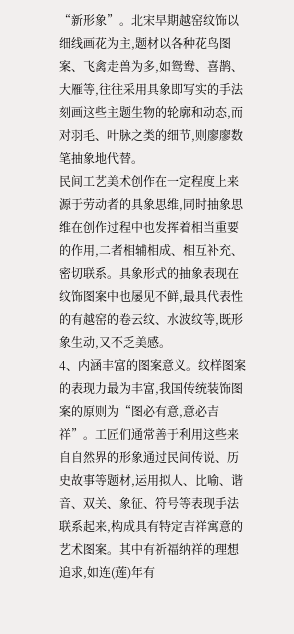“新形象”。北宋早期越窑纹饰以细线画花为主,题材以各种花鸟图案、飞禽走兽为多,如鸳鸯、喜鹊、大雁等,往往采用具象即写实的手法刻画这些主题生物的轮廓和动态,而对羽毛、叶脉之类的细节,则廖廖数笔抽象地代替。
民间工艺美术创作在一定程度上来源于劳动者的具象思维,同时抽象思维在创作过程中也发挥着相当重要的作用,二者相辅相成、相互补充、密切联系。具象形式的抽象表现在纹饰图案中也屡见不鲜,最具代表性的有越窑的卷云纹、水波纹等,既形象生动,又不乏美感。
4、内涵丰富的图案意义。纹样图案的表现力最为丰富,我国传统装饰图案的原则为“图必有意,意必吉祥”。工匠们通常善于利用这些来自自然界的形象通过民间传说、历史故事等题材,运用拟人、比喻、谐音、双关、象征、符号等表现手法联系起来,构成具有特定吉祥寓意的艺术图案。其中有祈福纳祥的理想追求,如连(莲)年有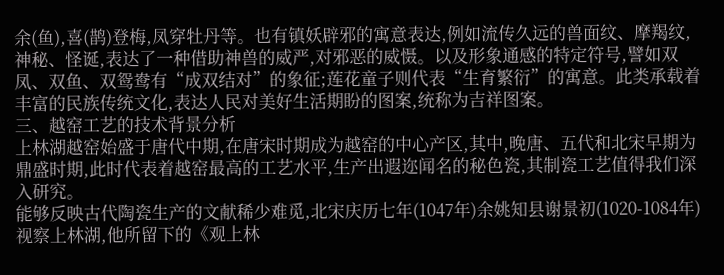余(鱼),喜(鹊)登梅,凤穿牡丹等。也有镇妖辟邪的寓意表达,例如流传久远的兽面纹、摩羯纹,神秘、怪诞,表达了一种借助神兽的威严,对邪恶的威慑。以及形象通感的特定符号,譬如双凤、双鱼、双鸳鸯有“成双结对”的象征;莲花童子则代表“生育繁衍”的寓意。此类承载着丰富的民族传统文化,表达人民对美好生活期盼的图案,统称为吉祥图案。
三、越窑工艺的技术背景分析
上林湖越窑始盛于唐代中期,在唐宋时期成为越窑的中心产区,其中,晚唐、五代和北宋早期为鼎盛时期,此时代表着越窑最高的工艺水平,生产出遐迩闻名的秘色瓷,其制瓷工艺值得我们深入研究。
能够反映古代陶瓷生产的文献稀少难觅,北宋庆历七年(1047年)余姚知县谢景初(1020-1084年)视察上林湖,他所留下的《观上林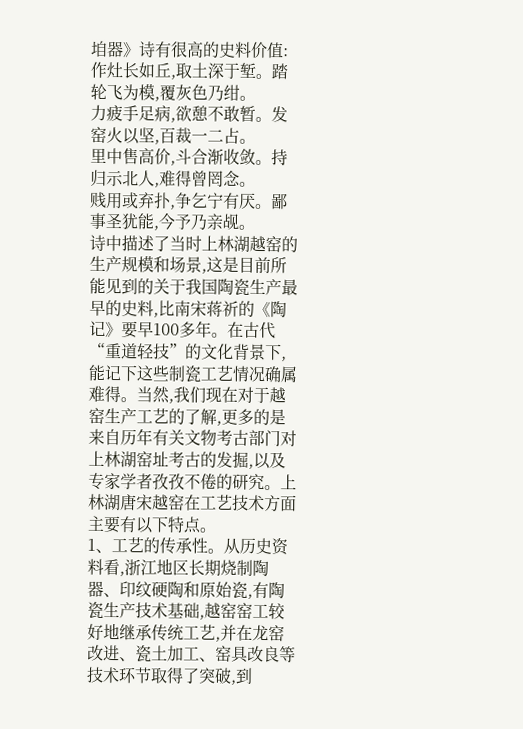垍器》诗有很高的史料价值:
作灶长如丘,取土深于堑。踏轮飞为模,覆灰色乃绀。
力疲手足病,欲憩不敢暂。发窑火以坚,百裁一二占。
里中售高价,斗合渐收敛。持归示北人,难得曾罔念。
贱用或弃扑,争乞宁有厌。鄙事圣犹能,今予乃亲觇。
诗中描述了当时上林湖越窑的生产规模和场景,这是目前所能见到的关于我国陶瓷生产最早的史料,比南宋蒋祈的《陶记》要早100多年。在古代“重道轻技”的文化背景下,能记下这些制瓷工艺情况确属难得。当然,我们现在对于越窑生产工艺的了解,更多的是来自历年有关文物考古部门对上林湖窑址考古的发掘,以及专家学者孜孜不倦的研究。上林湖唐宋越窑在工艺技术方面主要有以下特点。
1、工艺的传承性。从历史资料看,浙江地区长期烧制陶器、印纹硬陶和原始瓷,有陶瓷生产技术基础,越窑窑工较好地继承传统工艺,并在龙窑改进、瓷土加工、窑具改良等技术环节取得了突破,到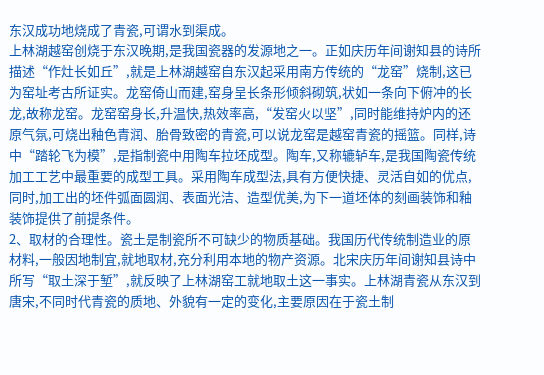东汉成功地烧成了青瓷,可谓水到渠成。
上林湖越窑创烧于东汉晚期,是我国瓷器的发源地之一。正如庆历年间谢知县的诗所描述“作灶长如丘”,就是上林湖越窑自东汉起采用南方传统的“龙窑”烧制,这已为窑址考古所证实。龙窑倚山而建,窑身呈长条形倾斜砌筑,状如一条向下俯冲的长龙,故称龙窑。龙窑窑身长,升温快,热效率高,“发窑火以坚”,同时能维持炉内的还原气氛,可烧出釉色青润、胎骨致密的青瓷,可以说龙窑是越窑青瓷的摇篮。同样,诗中“踏轮飞为模”,是指制瓷中用陶车拉坯成型。陶车,又称辘轳车,是我国陶瓷传统加工工艺中最重要的成型工具。采用陶车成型法,具有方便快捷、灵活自如的优点,同时,加工出的坯件弧面圆润、表面光洁、造型优美,为下一道坯体的刻画装饰和釉装饰提供了前提条件。
2、取材的合理性。瓷土是制瓷所不可缺少的物质基础。我国历代传统制造业的原材料,一般因地制宜,就地取材,充分利用本地的物产资源。北宋庆历年间谢知县诗中所写“取土深于堑”,就反映了上林湖窑工就地取土这一事实。上林湖青瓷从东汉到唐宋,不同时代青瓷的质地、外貌有一定的变化,主要原因在于瓷土制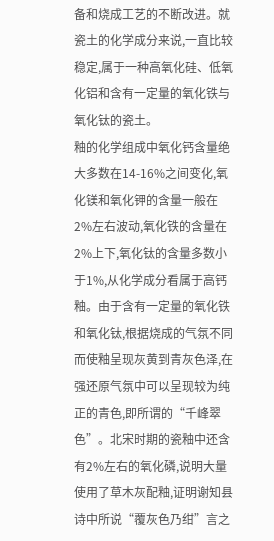备和烧成工艺的不断改进。就瓷土的化学成分来说,一直比较稳定,属于一种高氧化硅、低氧化铝和含有一定量的氧化铁与氧化钛的瓷土。
釉的化学组成中氧化钙含量绝大多数在14-16%之间变化,氧化镁和氧化钾的含量一般在2%左右波动,氧化铁的含量在2%上下,氧化钛的含量多数小于1%,从化学成分看属于高钙釉。由于含有一定量的氧化铁和氧化钛,根据烧成的气氛不同而使釉呈现灰黄到青灰色泽,在强还原气氛中可以呈现较为纯正的青色,即所谓的“千峰翠色”。北宋时期的瓷釉中还含有2%左右的氧化磷,说明大量使用了草木灰配釉,证明谢知县诗中所说“覆灰色乃绀”言之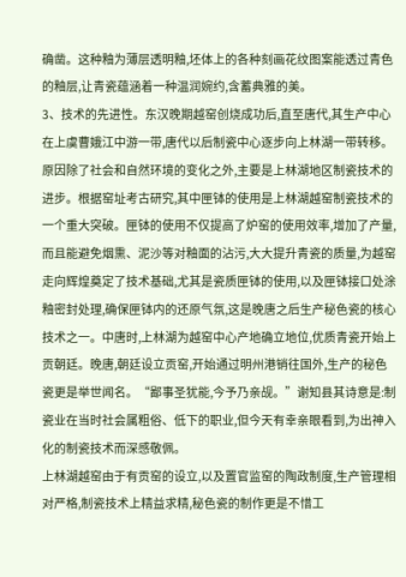确凿。这种釉为薄层透明釉,坯体上的各种刻画花纹图案能透过青色的釉层,让青瓷蕴涵着一种温润婉约,含蓄典雅的美。
3、技术的先进性。东汉晚期越窑创烧成功后,直至唐代,其生产中心在上虞曹娥江中游一带,唐代以后制瓷中心逐步向上林湖一带转移。原因除了社会和自然环境的变化之外,主要是上林湖地区制瓷技术的进步。根据窑址考古研究,其中匣钵的使用是上林湖越窑制瓷技术的一个重大突破。匣钵的使用不仅提高了炉窑的使用效率,增加了产量,而且能避免烟熏、泥沙等对釉面的沾污,大大提升青瓷的质量,为越窑走向辉煌奠定了技术基础,尤其是瓷质匣钵的使用,以及匣钵接口处涂釉密封处理,确保匣钵内的还原气氛,这是晚唐之后生产秘色瓷的核心技术之一。中唐时,上林湖为越窑中心产地确立地位,优质青瓷开始上贡朝廷。晚唐,朝廷设立贡窑,开始通过明州港销往国外,生产的秘色瓷更是举世闻名。“鄙事圣犹能,今予乃亲觇。”谢知县其诗意是:制瓷业在当时社会属粗俗、低下的职业,但今天有幸亲眼看到,为出神入化的制瓷技术而深感敬佩。
上林湖越窑由于有贡窑的设立,以及置官监窑的陶政制度,生产管理相对严格,制瓷技术上精益求精,秘色瓷的制作更是不惜工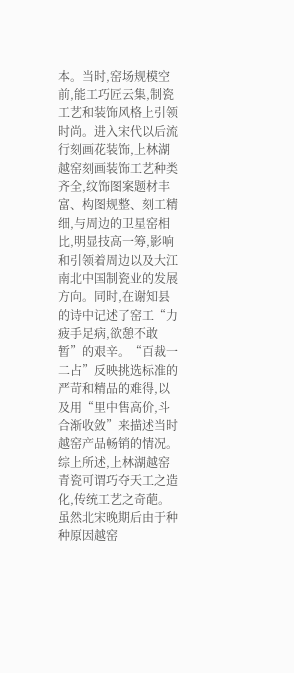本。当时,窑场规模空前,能工巧匠云集,制瓷工艺和装饰风格上引领时尚。进入宋代以后流行刻画花装饰,上林湖越窑刻画装饰工艺种类齐全,纹饰图案题材丰富、构图规整、刻工精细,与周边的卫星窑相比,明显技高一筹,影响和引领着周边以及大江南北中国制瓷业的发展方向。同时,在谢知县的诗中记述了窑工“力疲手足病,欲憩不敢暂”的艰辛。“百裁一二占”反映挑选标准的严苛和精品的难得,以及用“里中售高价,斗合渐收敛”来描述当时越窑产品畅销的情况。
综上所述,上林湖越窑青瓷可谓巧夺天工之造化,传统工艺之奇葩。虽然北宋晚期后由于种种原因越窑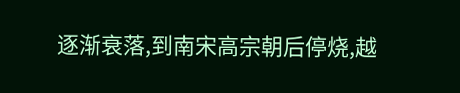逐渐衰落,到南宋高宗朝后停烧,越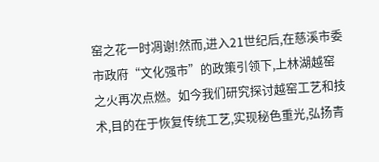窑之花一时凋谢!然而,进入21世纪后,在慈溪市委市政府“文化强市”的政策引领下,上林湖越窑之火再次点燃。如今我们研究探讨越窑工艺和技术,目的在于恢复传统工艺,实现秘色重光,弘扬青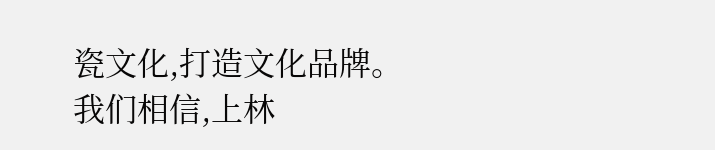瓷文化,打造文化品牌。
我们相信,上林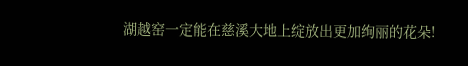湖越窑一定能在慈溪大地上绽放出更加绚丽的花朵!